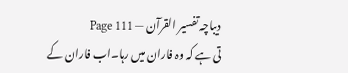دیباچہ تفسیر القرآن — Page 111
تی ہے کہ وہ فاران میں رہا۔اب فاران کے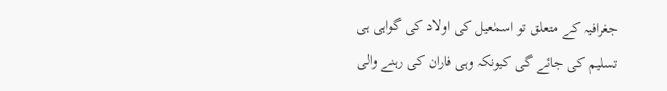جغرافیہ کے متعلق تو اسمٰعیل کی اولاد کی گواہی ہی تسلیم کی جائے گی کیونکہ وہی فاران کی رہنے والی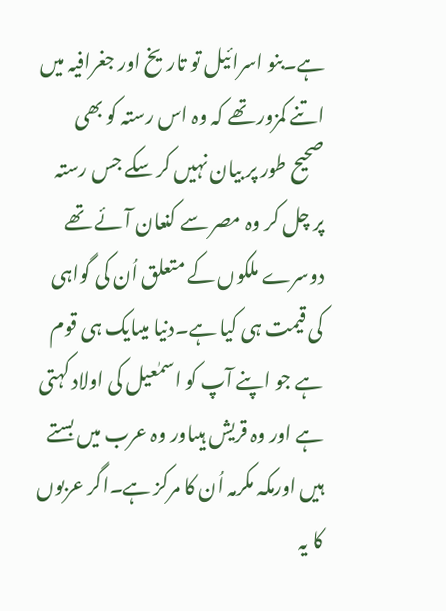ہے۔بنو اسرائیل تو تاریخ اور جغرافیہ میں اتنے کمزور تھے کہ وہ اس رستہ کو بھی صحیح طور پر بیان نہیں کر سکے جس رستہ پر چل کر وہ مصر سے کنعان آئے تھے دوسرے ملکوں کے متعلق اُن کی گواہی کی قیمت ہی کیا ہے۔دنیا میںایک ہی قوم ہے جو اپنے آپ کو اسمٰعیل کی اولاد کہتی ہے اور وہ قریش ہیںاور وہ عرب میں بستے ہیں اورمکہ مکرمہ اُن کا مرکز ہے۔اگر عربوں کا یہ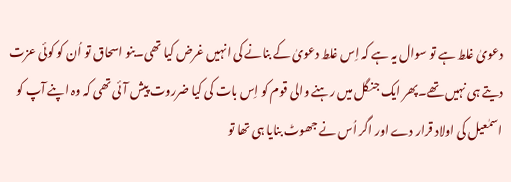دعویٰ غلط ہے تو سوال یہ ہے کہ اِس غلط دعویٰ کے بنانے کی انہیں غرض کیا تھی۔بنو اسحاق تو اُن کو کوئی عزت دیتے ہی نہیں تھے۔پھر ایک جنگل میں رہنے والی قوم کو اِس بات کی کیا ضرروت پیش آئی تھی کہ وہ اپنے آپ کو اسمٰعیل کی اولاد قرار دے اور اگر اُس نے جھوٹ بنایا ہی تھا تو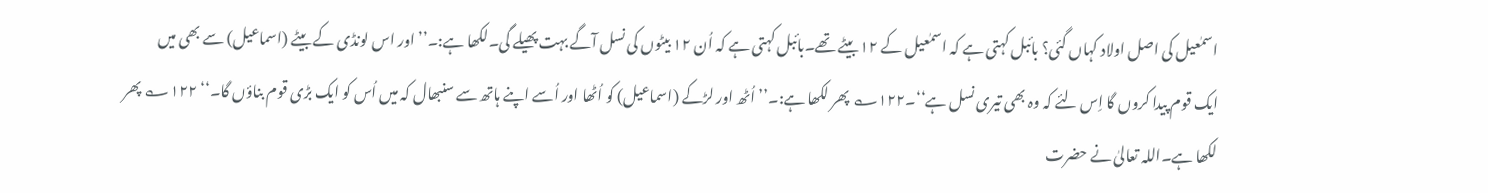اسمٰعیل کی اصل اولاد کہاں گئی؟ بائبل کہتی ہے کہ اسمٰعیل کے ۱۲ بیٹے تھے۔بائبل کہتی ہے کہ اُن ۱۲ بیٹوں کی نسل آگے بہت پھیلے گی۔لکھا ہے:۔’’ اور اس لونڈی کے بیٹے (اسماعیل) سے بھی میں ایک قوم پیدا کروں گا اِس لئے کہ وہ بھی تیری نسل ہے‘‘۔۱۲۲؎ پھر لکھا ہے:۔’’اُٹھ اور لڑکے (اسماعیل) کو اُٹھا اور اُسے اپنے ہاتھ سے سنبھال کہ میں اُس کو ایک بڑی قوم بناؤں گا۔‘‘ ۱۲۲؎ پھر لکھا ہے۔اللہ تعالیٰ نے حضرت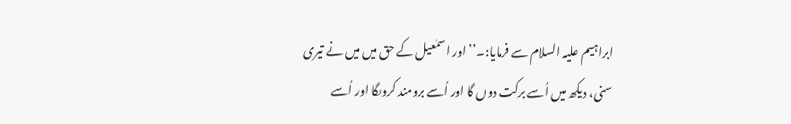ابراہیم علیہ السلام سے فرمایا:۔’’ اور اسمٰعیل کے حق میں میں نے تیری سنی، دیکھ میں اُسے برکت دوں گا اور اُسے برومند کروںگا اور اُسے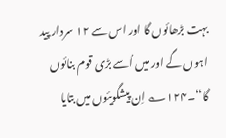بہت بڑھائوں گا اور اس سے ۱۲ سردار پید اہوں گے اور میں اُسے بڑی قوم بنائوں گا‘‘۔۱۲۴؎ اِن پیشگویئوں میں بتایا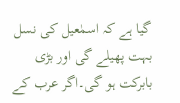گیا ہے کہ اسمٰعیل کی نسل بہت پھیلے گی اور بڑی بابرکت ہو گی۔اگر عرب کے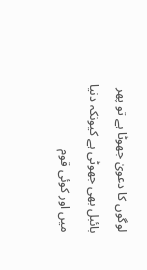لوگوں کا دعویٰ جھوٹا ہے تو پھر بائبل بھی جھوٹی ہے کیونکہ دنیا میں اور کوئی قوم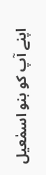اپنے آپ کو بنو اسمٰعیل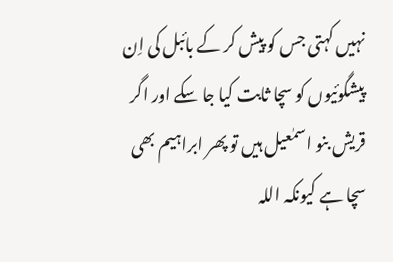نہیں کہتی جس کو پیش کر کے بائبل کی اِن پیشگوئیوں کو سچا ثابت کیا جا سکے اور اگر قریش بنو اسمٰعیل ہیں تو پھر ابراہیم بھی سچا ہے کیونکہ اللہ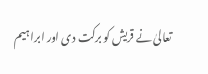تعالیٰ نے قریش کو برکت دی اور ابراہیم